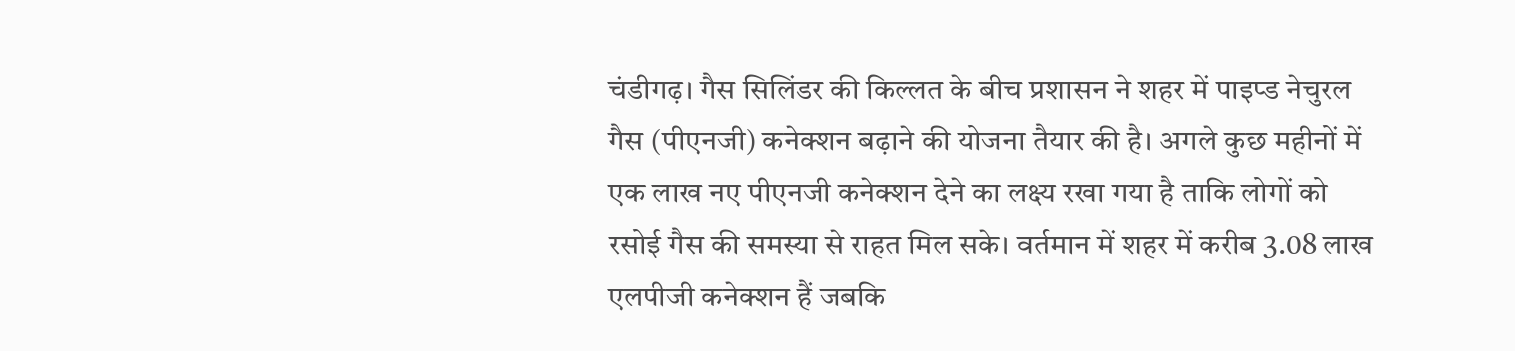चंडीगढ़। गैस सिलिंडर की किल्लत के बीच प्रशासन ने शहर में पाइप्ड नेचुरल गैस (पीएनजी) कनेक्शन बढ़ाने की योजना तैयार की है। अगले कुछ महीनों में एक लाख नए पीएनजी कनेक्शन देने का लक्ष्य रखा गया है ताकि लोगों को रसोई गैस की समस्या से राहत मिल सके। वर्तमान में शहर में करीब 3.08 लाख एलपीजी कनेक्शन हैं जबकि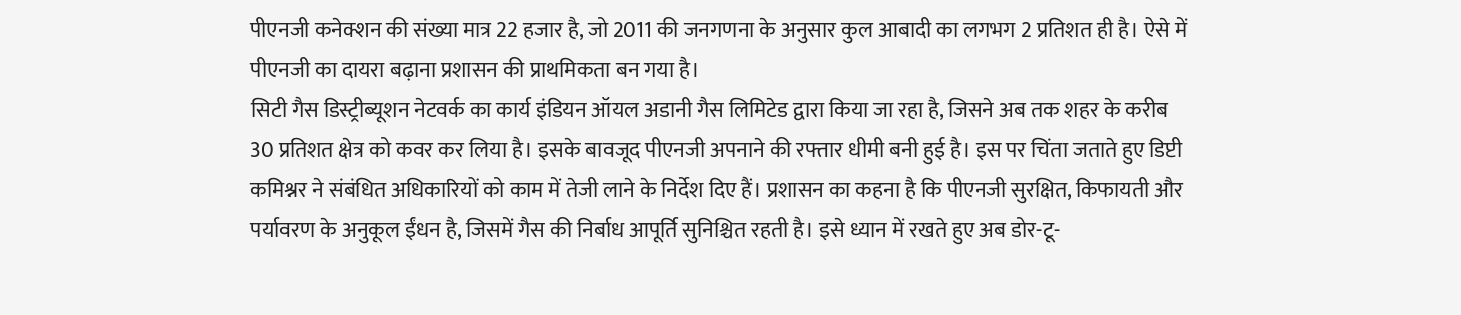पीएनजी कनेक्शन की संख्या मात्र 22 हजार है, जो 2011 की जनगणना के अनुसार कुल आबादी का लगभग 2 प्रतिशत ही है। ऐसे में पीएनजी का दायरा बढ़ाना प्रशासन की प्राथमिकता बन गया है।
सिटी गैस डिस्ट्रीब्यूशन नेटवर्क का कार्य इंडियन ऑयल अडानी गैस लिमिटेड द्वारा किया जा रहा है, जिसने अब तक शहर के करीब 30 प्रतिशत क्षेत्र को कवर कर लिया है। इसके बावजूद पीएनजी अपनाने की रफ्तार धीमी बनी हुई है। इस पर चिंता जताते हुए डिप्टी कमिश्नर ने संबंधित अधिकारियों को काम में तेजी लाने के निर्देश दिए हैं। प्रशासन का कहना है कि पीएनजी सुरक्षित, किफायती और पर्यावरण के अनुकूल ईंधन है, जिसमें गैस की निर्बाध आपूर्ति सुनिश्चित रहती है। इसे ध्यान में रखते हुए अब डोर-टू-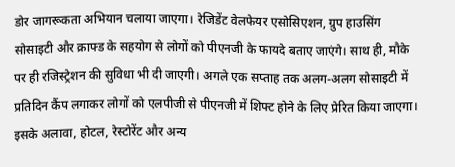डोर जागरूकता अभियान चलाया जाएगा। रेजिडेंट वेलफेयर एसोसिएशन, ग्रुप हाउसिंग सोसाइटी और क्राफ्ड के सहयोग से लोगों को पीएनजी के फायदे बताए जाएंगे। साथ ही, मौके पर ही रजिस्ट्रेशन की सुविधा भी दी जाएगी। अगले एक सप्ताह तक अलग-अलग सोसाइटी में प्रतिदिन कैंप लगाकर लोगों को एलपीजी से पीएनजी में शिफ्ट होने के लिए प्रेरित किया जाएगा। इसके अलावा, होटल, रेस्टोरेंट और अन्य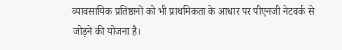व्यावसायिक प्रतिष्ठानों को भी प्राथमिकता के आधार पर पीएनजी नेटवर्क से जोड़ने की योजना है।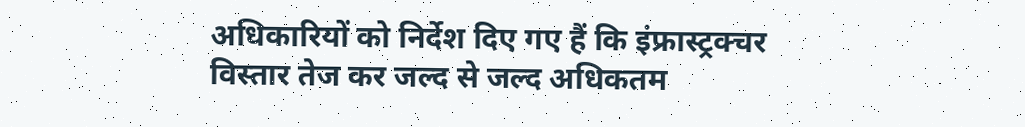अधिकारियों को निर्देश दिए गए हैं कि इंफ्रास्ट्रक्चर विस्तार तेज कर जल्द से जल्द अधिकतम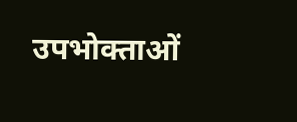उपभोक्ताओं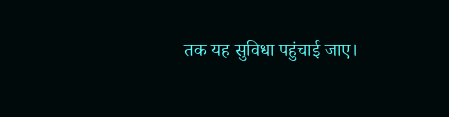तक यह सुविधा पहुंचाई जाए।